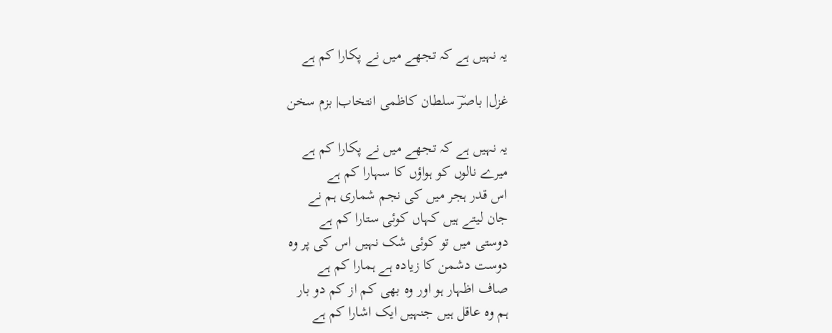یہ نہیں ہے کہ تجھے میں نے پکارا کم ہے

غزل| باصرؔ سلطان کاظمی انتخاب| بزم سخن

یہ نہیں ہے کہ تجھے میں نے پکارا کم ہے
میرے نالوں کو ہواؤں کا سہارا کم ہے
اس قدر ہجر میں کی نجم شماری ہم نے
جان لیتے ہیں کہاں کوئی ستارا کم ہے
دوستی میں تو کوئی شک نہیں اس کی پر وہ
دوست دشمن کا زیادہ ہے ہمارا کم ہے
صاف اظہار ہو اور وہ بھی کم از کم دو بار
ہم وہ عاقل ہیں جنہیں ایک اشارا کم ہے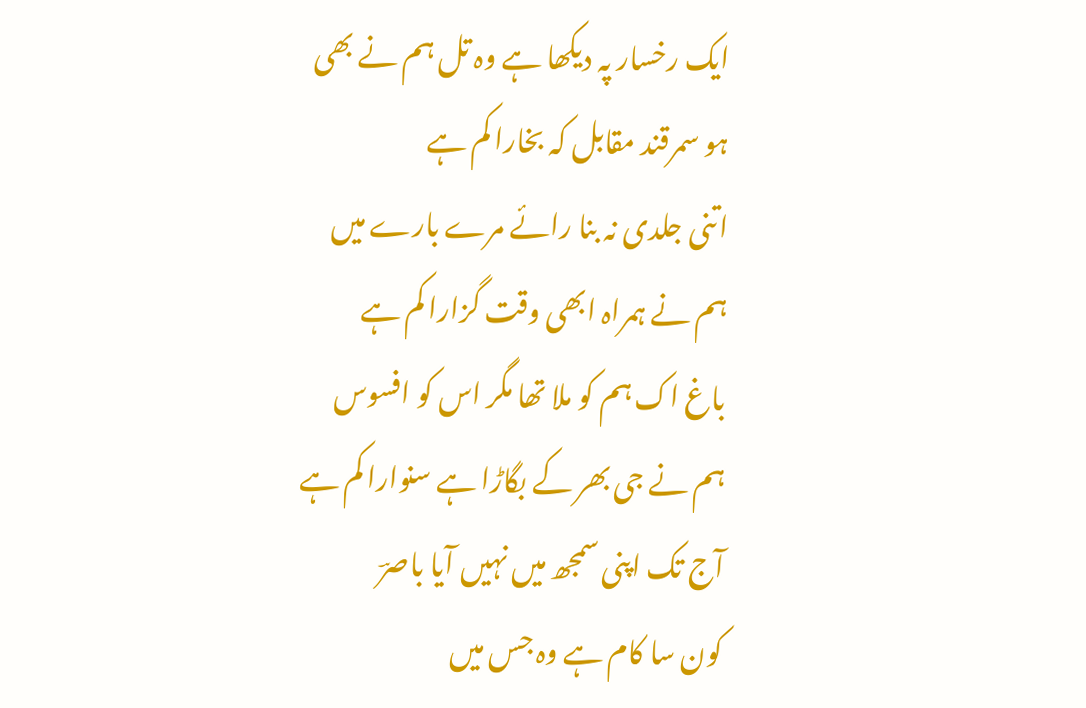ایک رخسار پہ دیکھا ہے وہ تل ہم نے بھی
ہو سمرقند مقابل کہ بخارا کم ہے
اتنی جلدی نہ بنا رائے مرے بارے میں
ہم نے ہمراہ ابھی وقت گزارا کم ہے
باغ اک ہم کو ملا تھا مگر اس کو افسوس
ہم نے جی بھر کے بگاڑا ہے سنوارا کم ہے
آج تک اپنی سمجھ میں نہیں آیا باصرؔ
کون سا کام ہے وہ جس میں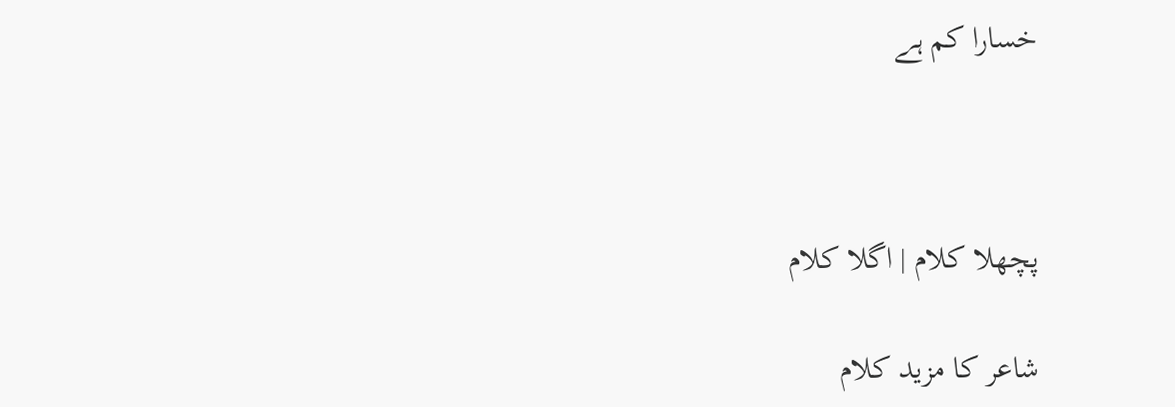خسارا کم ہے



پچھلا کلام | اگلا کلام

شاعر کا مزید کلام